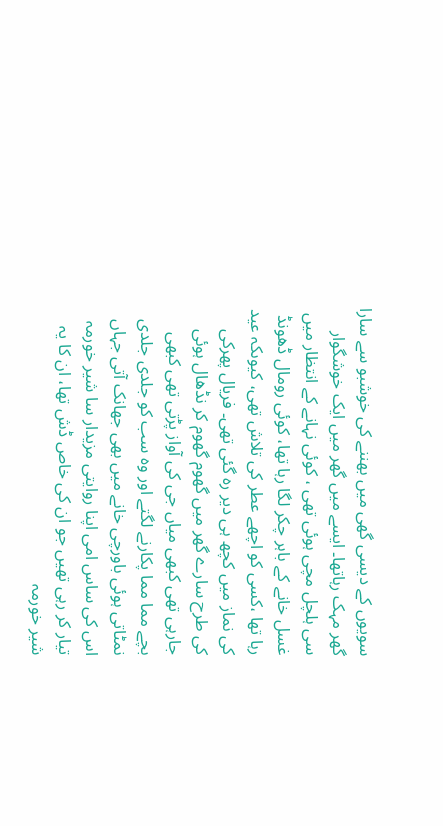سویوں کے دیسی گھی میں بھننے کی خوشبو سے سارا گھر مہک رہاتھا۔ ایسے میں گھر میں ایک خوشگوار سی ہلچل مچی ہوئی تھی ، کوئی نہانے کے انتظار میں غسل خانے کے باہر چکر لگا رہا تھا، کوئی رومال ڈھونڈ رہا تھا ،کسی کو اچھے عطر کی تلاش تھی، کیوںکہ عید کی نماز میں کچھ ہی دیر رہ گئی تھی۔ فریال پھرکی کی طرح سارے گھر میں گھوم گھوم کر نڈھال ہوئی جارہی تھی کبھی میاں جی کی آواز پڑتی تھی کبھی بچے مما مما پکارنے لگتے اور وہ سب کو جلدی جلدی نمٹاتی ہوئی باورچی خانے میں بھی جھانک آتی جہاں اس کی ساس امی اپنا روایتی مزیدار سا شیر خورمہ تیار کر رہی تھیں جو ان کی خاص ڈش تھا، ان کا یہ شیر خورمہ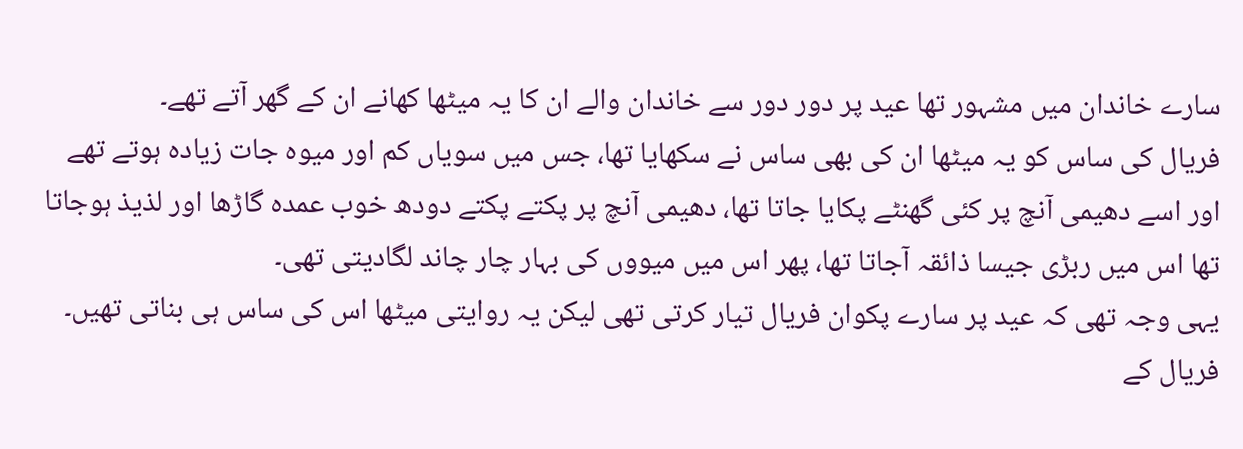سارے خاندان میں مشہور تھا عید پر دور دور سے خاندان والے ان کا یہ میٹھا کھانے ان کے گھر آتے تھے۔
فریال کی ساس کو یہ میٹھا ان کی بھی ساس نے سکھایا تھا، جس میں سویاں کم اور میوہ جات زیادہ ہوتے تھے اور اسے دھیمی آنچ پر کئی گھنٹے پکایا جاتا تھا، دھیمی آنچ پر پکتے پکتے دودھ خوب عمدہ گاڑھا اور لذیذ ہوجاتا تھا اس میں ربڑی جیسا ذائقہ آجاتا تھا، پھر اس میں میووں کی بہار چار چاند لگادیتی تھی۔
یہی وجہ تھی کہ عید پر سارے پکوان فریال تیار کرتی تھی لیکن یہ روایتی میٹھا اس کی ساس ہی بناتی تھیں۔ فریال کے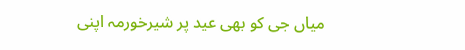میاں جی کو بھی عید پر شیرخورمہ اپنی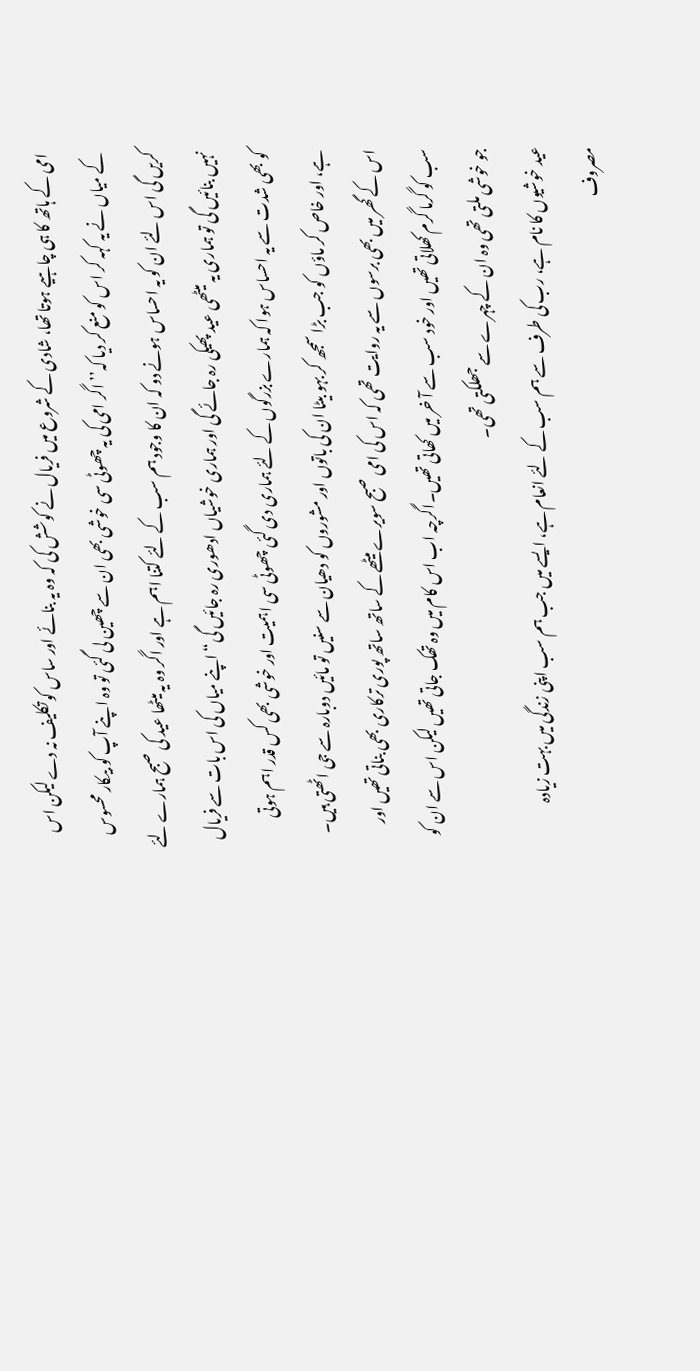امی کے ہاتھ کا ہی چاہیے ہوتا تھا، شادی کے شروع میں فریال نے کوشش کی کہ وہ یہ بنائے اور ساس کو تکلیف نہ دے لیکن اس کے میاں نے یہ کہہ کر اس کو منع کر دیا کہ’’ اگر امی کی یہ چھوٹی سی خوشی بھی ان سے چھین لی گئی تو وہ اپنے آپ کو بیکار محسوس کریں گی اس لئے ان کو یہ احساس ہونے دو کہ ان کا وجود ہم سب کے لئے کتنا اہم ہے اور اگر وہ یہ میٹھا عید کی صبح ہمارے لئے نہیں بنائیں گی تو ہماری یہ میٹھی عید پھیکی رہ جائے گی اور ہماری خوشیاں ادھوری رہ جائیں گی“ اپنے میاں کی اس بات سے فریال کو بھی شدت سے یہ احساس ہوا کہ ہمارے بزرگوں کے لئے ہماری دی گئی چھوٹی سی اہمیت اور خوشی بھی کس قدر اہم ہوتی ہے، اور خاص کر ماؤں کو جب بڑا سمجھ کر بہو بیٹا ان کی باتوں اور مشوروں کو دھیان سے سنیں تو مائیں دوبارہ سے جی اٹھتی ہیں۔
اس کے گھر میں بھی برسوں سے یہ روایت تھی کہ اس کی امی صبح سویرے میٹھے کے ساتھ ساتھ پوری ترکاری بھی بناتی تھیں اور سب کو گرما گرم کھلاتی تھیں اور خود سب سے آ خر میں کھاتی تھیں۔اگرچہ اب اس کام میں وہ تھک جاتی تھیں لیکن اس سے ان کو جو خوشی ملتی تھی وہ ان کے چہرے سے جھلکتی تھی۔
عید خوشیوں کا نام ہے، رب کی طرف سے ہم سب کے لئے انعام ہے، ایسے میں جب ہم سب اپنی زندگی میں بہت زیادہ مصروف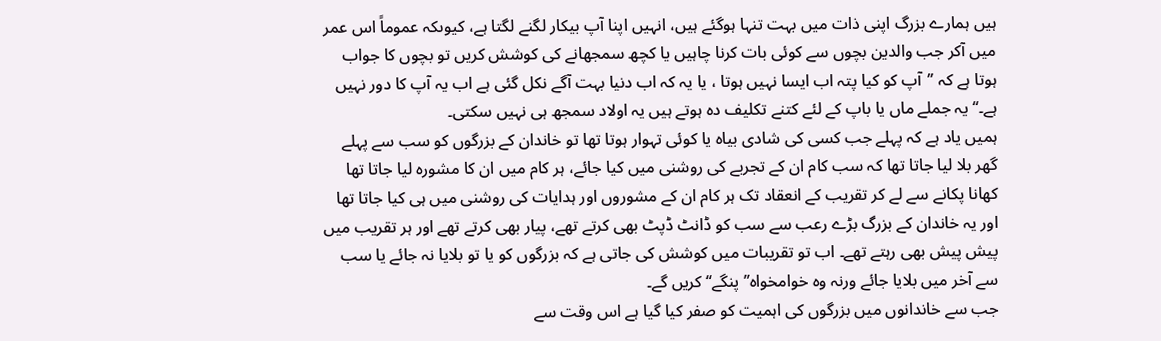ہیں ہمارے بزرگ اپنی ذات میں بہت تنہا ہوگئے ہیں، انہیں اپنا آپ بیکار لگنے لگتا ہے، کیوںکہ عموماً اس عمر میں آکر جب والدین بچوں سے کوئی بات کرنا چاہیں یا کچھ سمجھانے کی کوشش کریں تو بچوں کا جواب ہوتا ہے کہ ’’آپ کو کیا پتہ اب ایسا نہیں ہوتا ، یا یہ کہ اب دنیا بہت آگے نکل گئی ہے اب یہ آپ کا دور نہیں ہے۔‘‘ یہ جملے ماں یا باپ کے لئے کتنے تکلیف دہ ہوتے ہیں یہ اولاد سمجھ ہی نہیں سکتی۔
ہمیں یاد ہے کہ پہلے جب کسی کی شادی بیاہ یا کوئی تہوار ہوتا تھا تو خاندان کے بزرگوں کو سب سے پہلے گھر بلا لیا جاتا تھا کہ سب کام ان کے تجربے کی روشنی میں کیا جائے، ہر کام میں ان کا مشورہ لیا جاتا تھا کھانا پکانے سے لے کر تقریب کے انعقاد تک ہر کام ان کے مشوروں اور ہدایات کی روشنی میں ہی کیا جاتا تھا اور یہ خاندان کے بزرگ بڑے رعب سے سب کو ڈانٹ ڈپٹ بھی کرتے تھے، پیار بھی کرتے تھے اور ہر تقریب میں پیش پیش بھی رہتے تھے۔ اب تو تقریبات میں کوشش کی جاتی ہے کہ بزرگوں کو یا تو بلایا نہ جائے یا سب سے آخر میں بلایا جائے ورنہ وہ خوامخواہ’’ پنگے‘‘کریں گے۔
جب سے خاندانوں میں بزرگوں کی اہمیت کو صفر کیا گیا ہے اس وقت سے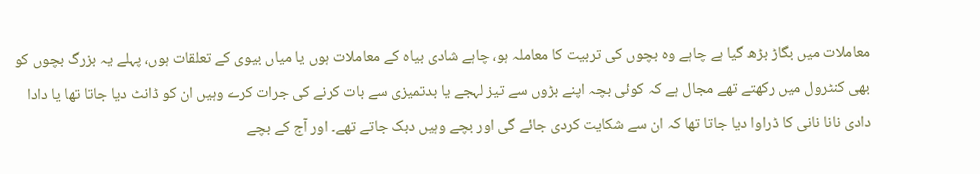معاملات میں بگاڑ بڑھ گیا ہے چاہے وہ بچوں کی تربیت کا معاملہ ہو، چاہے شادی بیاہ کے معاملات ہوں یا میاں بیوی کے تعلقات ہوں، پہلے یہ بزرگ بچوں کو بھی کنٹرول میں رکھتے تھے مجال ہے کہ کوئی بچہ اپنے بڑوں سے تیز لہجے یا بدتمیزی سے بات کرنے کی جرات کرے وہیں ان کو ڈانٹ دیا جاتا تھا یا دادا دادی نانا نانی کا ڈراوا دیا جاتا تھا کہ ان سے شکایت کردی جائے گی اور بچے وہیں دبک جاتے تھے۔ اور آج کے بچے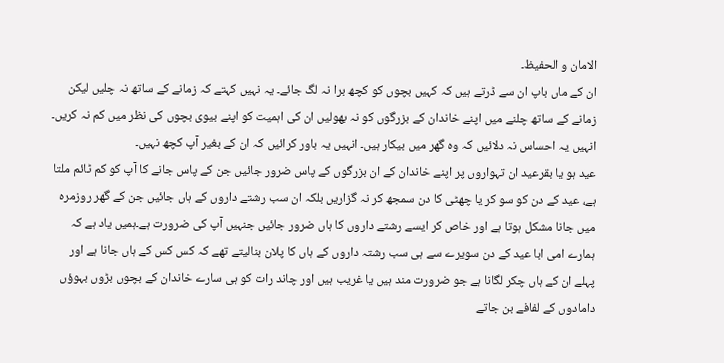الامان و الحفیظ۔
ان کے ماں باپ ان سے ڈرتے ہیں کہ کہیں بچوں کو کچھ برا نہ لگ جائے۔ یہ نہیں کہتے کہ زمانے کے ساتھ نہ چلیں لیکن زمانے کے ساتھ چلنے میں اپنے خاندان کے بزرگوں کو نہ بھولیں ان کی اہمیت کو اپنے بیوی بچوں کی نظر میں کم نہ کریں۔ انہیں یہ احساس نہ دلائیں کہ وہ گھر میں بیکار ہیں۔ انہیں یہ باور کرائیں کہ ان کے بغیر آپ کچھ نہیں۔
عید ہو یا بقرعید ان تہواروں پر اپنے خاندان کے ان بزرگوں کے پاس ضرور جائیں جن کے پاس جانے کا آپ کو کم ٹائم ملتا ہے، عید کے دن کو سو کر یا چھٹی کا دن سمجھ کر نہ گزاریں بلکہ ان سب رشتے داروں کے ہاں جائیں جن کے گھر روزمرہ میں جانا مشکل ہوتا ہے اور خاص کر ایسے رشتے داروں کا ہاں ضرور جائیں جنہیں آپ کی ضرورت ہے۔ہمیں یاد ہے کہ ہمارے امی ابا عید کے دن سویرے سے ہی سب رشتہ داروں کے ہاں کا پلان بنالیتے تھے کہ کس کس کے ہاں جانا ہے اور پہلے ان کے ہاں چکر لگانا ہے جو ضرورت مند ہیں یا غریب ہیں اور چاند رات کو ہی سارے خاندان کے بچوں بڑوں بہوؤں دامادوں کے لفافے بن جاتے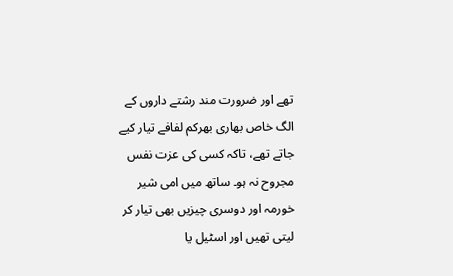تھے اور ضرورت مند رشتے داروں کے الگ خاص بھاری بھرکم لفافے تیار کیے جاتے تھے، تاکہ کسی کی عزت نفس مجروح نہ ہو۔ ساتھ میں امی شیر خورمہ اور دوسری چیزیں بھی تیار کر لیتی تھیں اور اسٹیل یا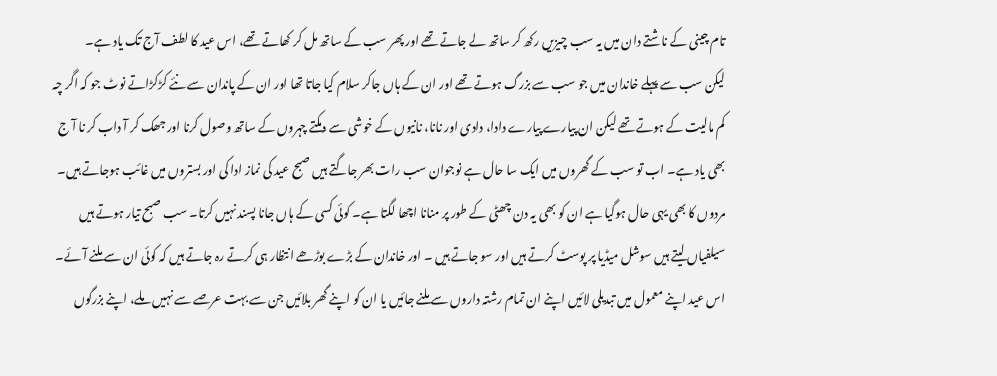تام چینی کے ناشتے دان میں یہ سب چیزیں رکھ کر ساتھ لے جاتے تھے اور پھر سب کے ساتھ مل کر کھاتے تھے، اس عید کا لطف آج تک یاد ہے۔
لیکن سب سے پہلے خاندان میں جو سب سے بزرگ ہوتے تھے اور ان کے ہاں جاکر سلام کیا جاتا تھا اور ان کے پاندان سے نئے کڑکڑاتے نوٹ جو کہ اگر چہ کم مالیت کے ہوتے تھے لیکن ان پیارے پیارے دادا، دادی اور نانا، نانیوں کے خوشی سے دمکتے چہروں کے ساتھ وصول کرنا اور جھک کر آ داب کر نا آ ج بھی یاد ہے۔ اب تو سب کے گھروں میں ایک سا حال ہے نوجوان سب رات بھر جاگتے ہیں صبح عید کی نماز ادا کی اور بستروں میں غائب ہوجاتے ہیں۔
مردوں کا بھی یہی حال ہوگیا ہے ان کو بھی یہ دن چھٹی کے طور پر منانا اچھا لگتا ہے۔ کوئی کسی کے ہاں جانا پسند نہیں کرتا۔ سب صبح تیار ہوتے ہیں سیلفیاں لیتے ہیں سوشل میڈیا پر پوسٹ کرتے ہیں اور سو جاتے ہیں ۔ اور خاندان کے بڑے بوڑھے انتظار ہی کرتے رہ جاتے ہیں کہ کوئی ان سے ملنے آئے۔
اس عید اپنے معمول میں تبدیلی لائیں اپنے ان تمام رشتہ داروں سے ملنے جائیں یا ان کو اپنے گھر بلائیں جن سے بہت عرصے سے نہیں ملے، اپنے بزرگوں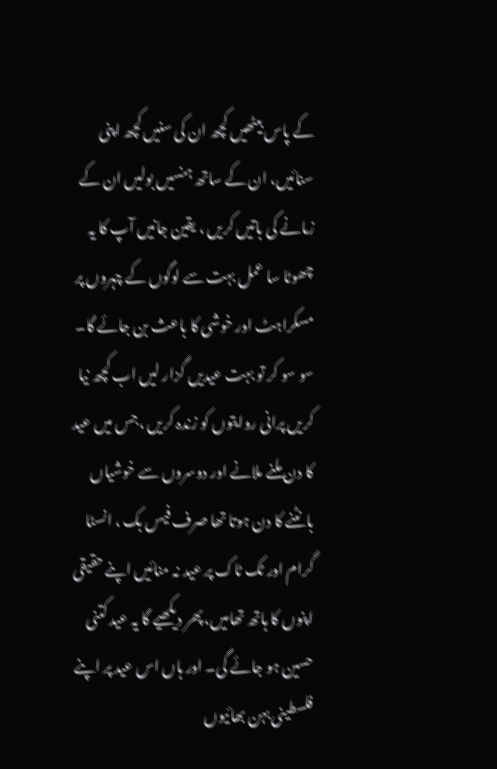کے پاس بیٹھیں کچھ ان کی سنیں کچھ اپنی سنائیں، ان کے ساتھ ہنسیں بولیں ان کے زمانے کی باتیں کریں ، یقین جانیں آپ کا یہ چھوٹا سا عمل بہت سے لوگوں کے چہروں پر مسکراہٹ اور خوشی کا باعث بن جائے گا۔
سو سو کر تو بہت عیدیں گزار لیں اب کچھ نیا کریں پرانی روایتوں کو زندہ کریں ،جس میں عید کا دن ملنے ملانے اور دوسروں سے خوشیاں بانٹنے کا دن ہوتا تھا صرف فیس بک ، انسٹا گرام اور ٹک ٹاک پر عید نہ منائیں اپنے حقیقی اپنوں کا ہاتھ تھامیں، پھر دیکھیے گا یہ عید کتنی حسین ہو جائے گی۔ اور ہاں اس عید پر اپنے فلسطینی بہن بھائیوں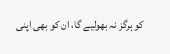کو ہرگز نہ بھولیے گا، ان کو بھی اپنی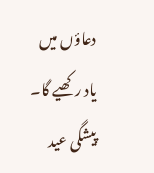دعاؤں میں یاد رکھیے گا۔
پیشگی عید